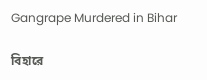Gangrape Murdered in Bihar

বিহারে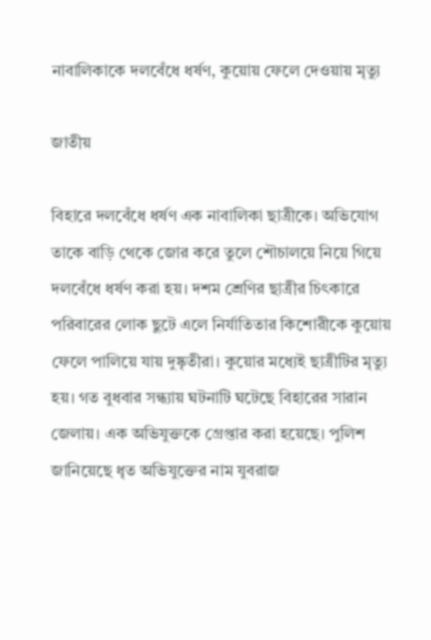নাবালিকাকে দলবেঁধে ধর্ষণ, কুয়োয় ফেলে দেওয়ায় মৃত্যু

জাতীয়

বিহারে দলবেঁধে ধর্ষণ এক নাবালিকা ছাত্রীকে। অভিযোগ তাকে বাড়ি থেকে জোর করে তুলে শৌচালয়ে নিয়ে গিয়ে দলবেঁধে ধর্ষণ করা হয়। দশম শ্রেণির ছাত্রীর চিৎকারে পরিবারের লোক ছুটে এলে নির্যাতিতার কিশোরীকে কুয়োয় ফেলে পালিয়ে যায় দুষ্কৃতীরা। কুয়োর মধ্যেই ছাত্রীটির মৃত্যু হয়। গত বুধবার সন্ধ্যায় ঘটনাটি ঘটেছে বিহারের সারান জেলায়। এক অভিযুক্তকে গ্রেপ্তার করা হয়েছে। পুলিশ জানিয়েছে ধৃত অভিযুক্তের নাম যুবরাজ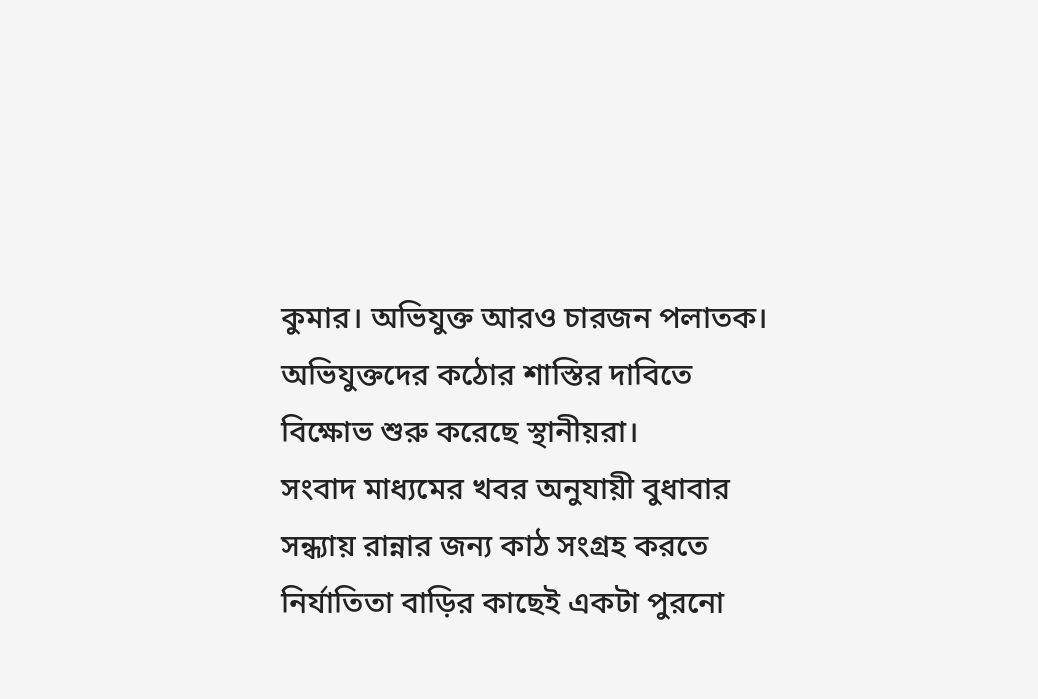কুমার। অভিযুক্ত আরও চারজন পলাতক। অভিযুক্তদের কঠোর শাস্তির দাবিতে বিক্ষোভ শুরু করেছে স্থানীয়রা।
সংবাদ মাধ্যমের খবর অনুযায়ী বুধাবার সন্ধ্যায় রান্নার জন্য কাঠ সংগ্রহ করতে নির্যাতিতা বাড়ির কাছেই একটা পুরনো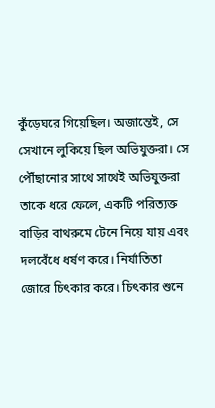কুঁড়েঘরে গিয়েছিল। অজান্তেই, সে সেখানে লুকিয়ে ছিল অভিযুক্তরা। সে পৌঁছানোর সাথে সাথেই অভিযুক্তরা তাকে ধরে ফেলে, একটি পরিত্যক্ত বাড়ির বাথরুমে টেনে নিয়ে যায় এবং দলবেঁধে ধর্ষণ করে। নির্যাতিতা জোরে চিৎকার করে। চিৎকার শুনে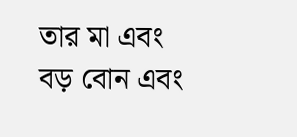তার মা এবং বড় বোন এবং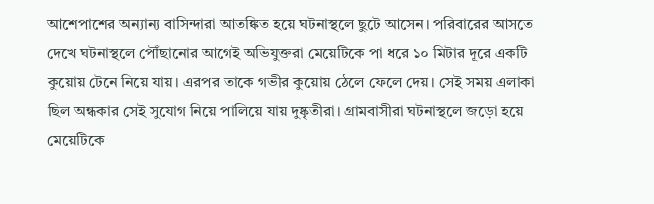আশেপাশের অন্যান্য বাসিন্দারা আতঙ্কিত হয়ে ঘটনাস্থলে ছুটে আসেন। পরিবারের আসতে দেখে ঘটনাস্থলে পৌঁছানোর আগেই অভিযুক্তরা মেয়েটিকে পা ধরে ১০ মিটার দূরে একটি কুয়োয় টেনে নিয়ে যায়। এরপর তাকে গভীর কুয়োয় ঠেলে ফেলে দেয়। সেই সময় এলাকা ছিল অন্ধকার সেই সুযোগ নিয়ে পালিয়ে যায় দুষ্কৃতীরা। গ্রামবাসীরা ঘটনাস্থলে জড়ো হয়ে মেয়েটিকে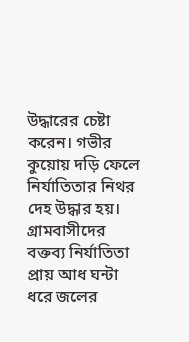উদ্ধারের চেষ্টা করেন। গভীর কুয়োয় দড়ি ফেলে নির্যাতিতার নিথর দেহ উদ্ধার হয়। গ্রামবাসীদের বক্তব্য নির্যাতিতা প্রায় আধ ঘন্টা ধরে জলের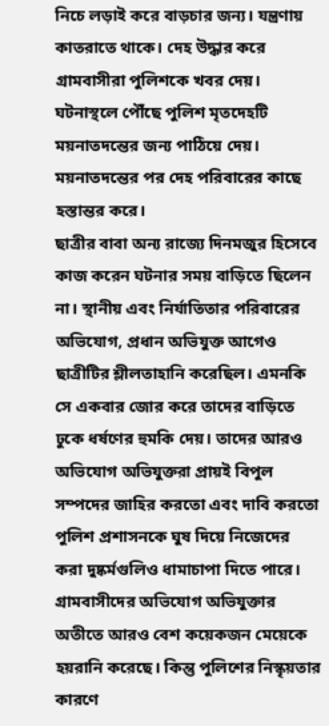নিচে লড়াই করে বাড়চার জন্য। যন্ত্রণায় কাতরাতে থাকে। দেহ উদ্ধার করে গ্রামবাসীরা পুলিশকে খবর দেয়। ঘটনাস্থলে পৌঁছে পুলিশ মৃতদেহটি ময়নাতদন্তের জন্য পাঠিয়ে দেয়। ময়নাতদন্তের পর দেহ পরিবারের কাছে হস্তান্তর করে।
ছাত্রীর বাবা অন্য রাজ্যে দিনমজুর হিসেবে কাজ করেন ঘটনার সময় বাড়িতে ছিলেন না। স্থানীয় এবং নির্যাতিতার পরিবারের অভিযোগ, প্রধান অভিযুক্ত আগেও ছাত্রীটির শ্লীলতাহানি করেছিল। এমনকি সে একবার জোর করে তাদের বাড়িতে ঢুকে ধর্ষণের হুমকি দেয়। তাদের আরও অভিযোগ অভিযুক্তরা প্রায়ই বিপুল সম্পদের জাহির করতো এবং দাবি করতো পুলিশ প্রশাসনকে ঘুষ দিয়ে নিজেদের করা দুষ্কর্মগুলিও ধামাচাপা দিতে পারে। গ্রামবাসীদের অভিযোগ অভিযুক্তার অতীতে আরও বেশ কয়েকজন মেয়েকে হয়রানি করেছে। কিন্তু পুলিশের নিস্কৃয়তার কারণে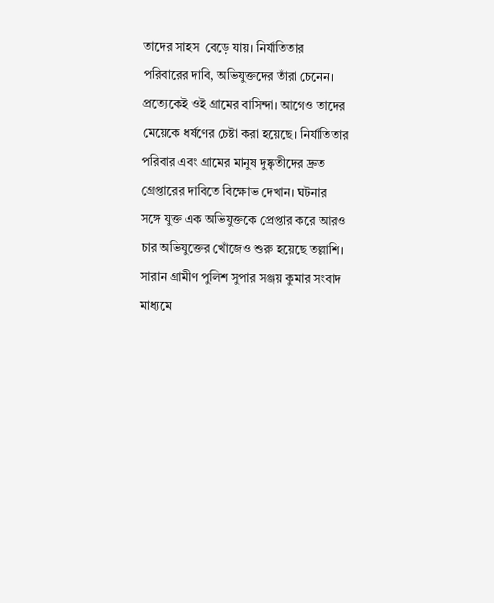তাদের সাহস  বেড়ে যায়। নির্যাতিতার পরিবারের দাবি, অভিযুক্তদের তাঁরা চেনেন। প্রত্যেকেই ওই গ্রামের বাসিন্দা। আগেও তাদের মেয়েকে ধর্ষণের চেষ্টা করা হয়েছে। নির্যাতিতার পরিবার এবং গ্রামের মানুষ দুষ্কৃতীদের দ্রুত গ্রেপ্তারের দাবিতে বিক্ষোভ দেখান। ঘটনার সঙ্গে যুক্ত এক অভিযুক্তকে প্রেপ্তার করে আরও চার অভিযুক্তের খোঁজেও শুরু হয়েছে তল্লাশি। সারান গ্রামীণ পুলিশ সুপার সঞ্জয় কুমার সংবাদ মাধ্যমে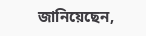জানিয়েছেন,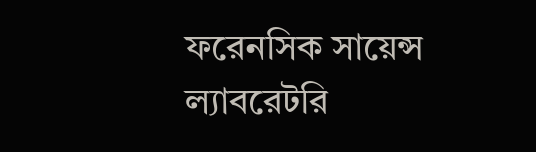ফরেনসিক সায়েন্স ল্যাবরেটরি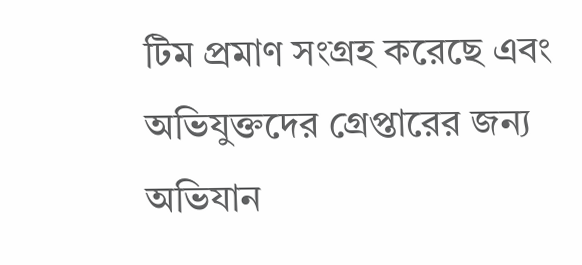টিম প্রমাণ সংগ্রহ করেছে এবং অভিযুক্তদের গ্রেপ্তারের জন্য অভিযান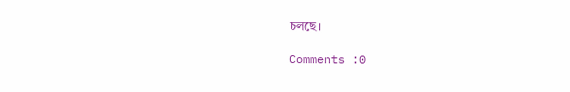চলছে।

Comments :0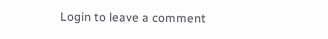Login to leave a comment